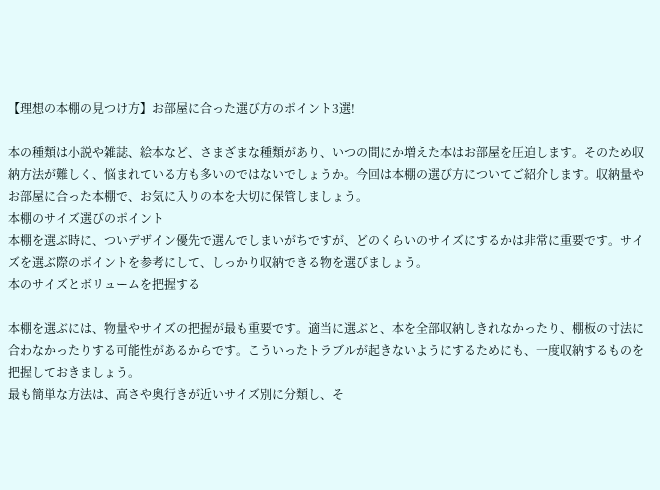【理想の本棚の見つけ方】お部屋に合った選び方のポイント3選!

本の種類は小説や雑誌、絵本など、さまざまな種類があり、いつの間にか増えた本はお部屋を圧迫します。そのため収納方法が難しく、悩まれている方も多いのではないでしょうか。今回は本棚の選び方についてご紹介します。収納量やお部屋に合った本棚で、お気に入りの本を大切に保管しましょう。
本棚のサイズ選びのポイント
本棚を選ぶ時に、ついデザイン優先で選んでしまいがちですが、どのくらいのサイズにするかは非常に重要です。サイズを選ぶ際のポイントを参考にして、しっかり収納できる物を選びましょう。
本のサイズとボリュームを把握する

本棚を選ぶには、物量やサイズの把握が最も重要です。適当に選ぶと、本を全部収納しきれなかったり、棚板の寸法に合わなかったりする可能性があるからです。こういったトラブルが起きないようにするためにも、一度収納するものを把握しておきましょう。
最も簡単な方法は、高さや奥行きが近いサイズ別に分類し、そ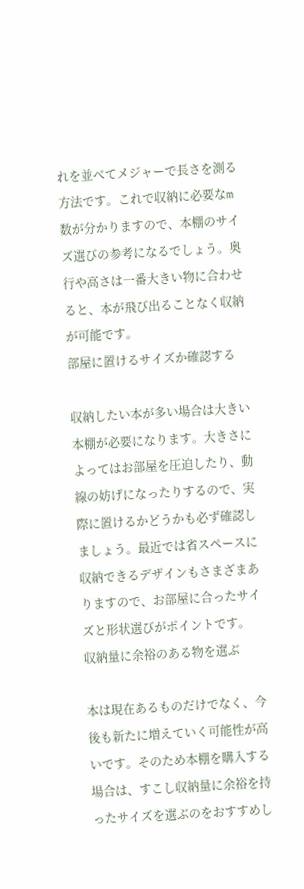れを並べてメジャーで長さを測る方法です。これで収納に必要なm数が分かりますので、本棚のサイズ選びの参考になるでしょう。奥行や高さは一番大きい物に合わせると、本が飛び出ることなく収納が可能です。
部屋に置けるサイズか確認する

収納したい本が多い場合は大きい本棚が必要になります。大きさによってはお部屋を圧迫したり、動線の妨げになったりするので、実際に置けるかどうかも必ず確認しましょう。最近では省スペースに収納できるデザインもさまざまありますので、お部屋に合ったサイズと形状選びがポイントです。
収納量に余裕のある物を選ぶ

本は現在あるものだけでなく、今後も新たに増えていく可能性が高いです。そのため本棚を購入する場合は、すこし収納量に余裕を持ったサイズを選ぶのをおすすめし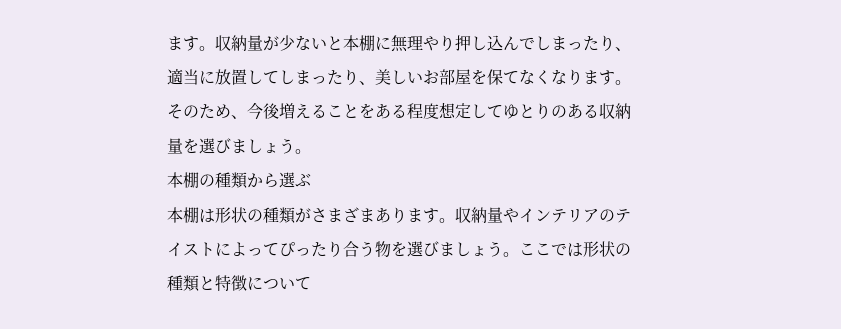ます。収納量が少ないと本棚に無理やり押し込んでしまったり、適当に放置してしまったり、美しいお部屋を保てなくなります。そのため、今後増えることをある程度想定してゆとりのある収納量を選びましょう。
本棚の種類から選ぶ
本棚は形状の種類がさまざまあります。収納量やインテリアのテイストによってぴったり合う物を選びましょう。ここでは形状の種類と特徴について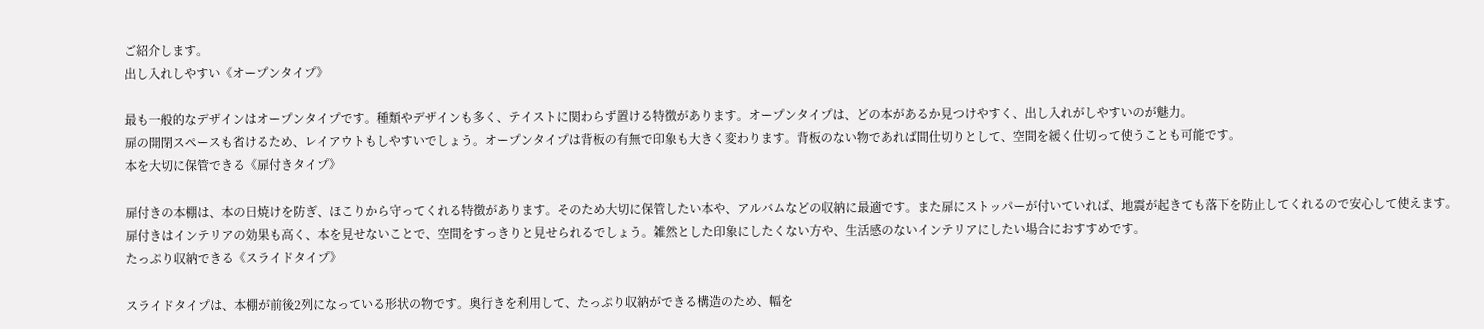ご紹介します。
出し入れしやすい《オープンタイプ》

最も一般的なデザインはオープンタイプです。種類やデザインも多く、テイストに関わらず置ける特徴があります。オープンタイプは、どの本があるか見つけやすく、出し入れがしやすいのが魅力。
扉の開閉スペースも省けるため、レイアウトもしやすいでしょう。オープンタイプは背板の有無で印象も大きく変わります。背板のない物であれば間仕切りとして、空間を緩く仕切って使うことも可能です。
本を大切に保管できる《扉付きタイプ》

扉付きの本棚は、本の日焼けを防ぎ、ほこりから守ってくれる特徴があります。そのため大切に保管したい本や、アルバムなどの収納に最適です。また扉にストッパーが付いていれば、地震が起きても落下を防止してくれるので安心して使えます。
扉付きはインテリアの効果も高く、本を見せないことで、空間をすっきりと見せられるでしょう。雑然とした印象にしたくない方や、生活感のないインテリアにしたい場合におすすめです。
たっぷり収納できる《スライドタイプ》

スライドタイプは、本棚が前後2列になっている形状の物です。奥行きを利用して、たっぷり収納ができる構造のため、幅を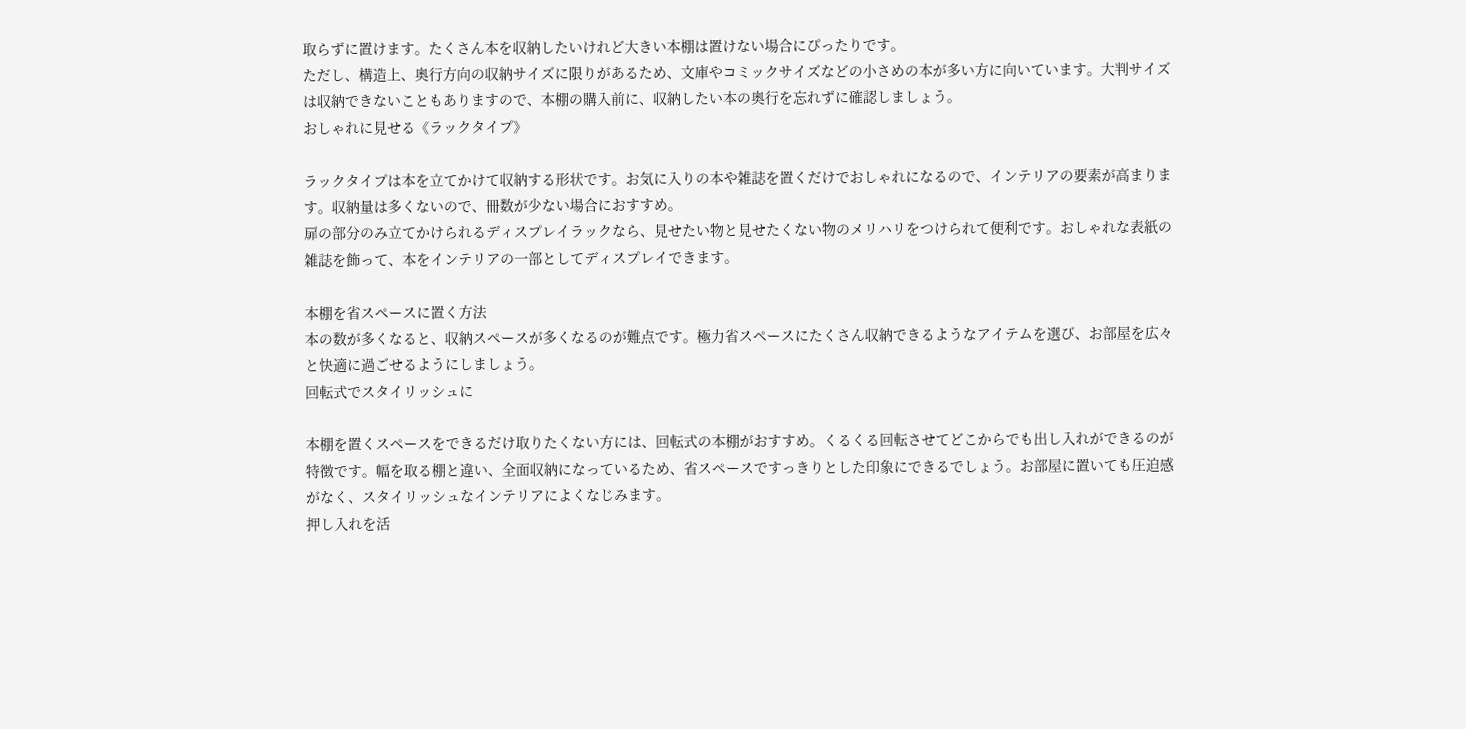取らずに置けます。たくさん本を収納したいけれど大きい本棚は置けない場合にぴったりです。
ただし、構造上、奥行方向の収納サイズに限りがあるため、文庫やコミックサイズなどの小さめの本が多い方に向いています。大判サイズは収納できないこともありますので、本棚の購入前に、収納したい本の奥行を忘れずに確認しましょう。
おしゃれに見せる《ラックタイプ》

ラックタイプは本を立てかけて収納する形状です。お気に入りの本や雑誌を置くだけでおしゃれになるので、インテリアの要素が高まります。収納量は多くないので、冊数が少ない場合におすすめ。
扉の部分のみ立てかけられるディスプレイラックなら、見せたい物と見せたくない物のメリハリをつけられて便利です。おしゃれな表紙の雑誌を飾って、本をインテリアの一部としてディスプレイできます。

本棚を省スペースに置く方法
本の数が多くなると、収納スペースが多くなるのが難点です。極力省スペースにたくさん収納できるようなアイテムを選び、お部屋を広々と快適に過ごせるようにしましょう。
回転式でスタイリッシュに

本棚を置くスペースをできるだけ取りたくない方には、回転式の本棚がおすすめ。くるくる回転させてどこからでも出し入れができるのが特徴です。幅を取る棚と違い、全面収納になっているため、省スペースですっきりとした印象にできるでしょう。お部屋に置いても圧迫感がなく、スタイリッシュなインテリアによくなじみます。
押し入れを活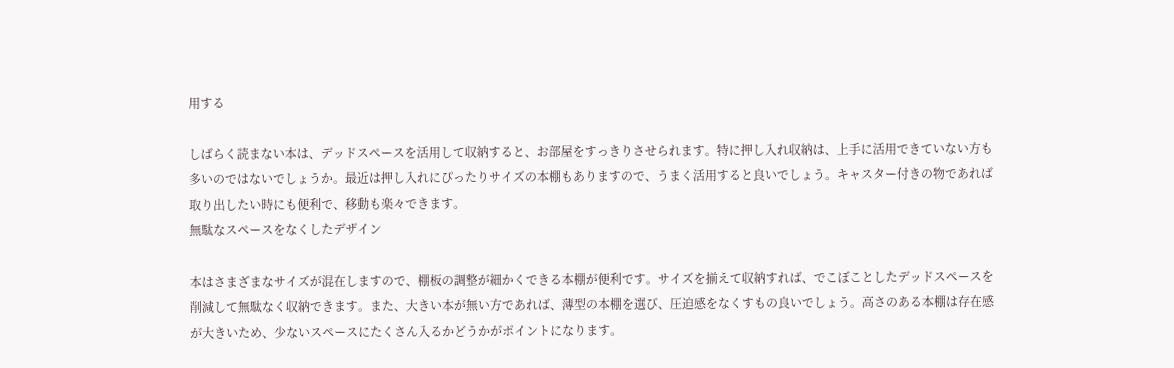用する

しばらく読まない本は、デッドスペースを活用して収納すると、お部屋をすっきりさせられます。特に押し入れ収納は、上手に活用できていない方も多いのではないでしょうか。最近は押し入れにぴったりサイズの本棚もありますので、うまく活用すると良いでしょう。キャスター付きの物であれば取り出したい時にも便利で、移動も楽々できます。
無駄なスペースをなくしたデザイン

本はさまざまなサイズが混在しますので、棚板の調整が細かくできる本棚が便利です。サイズを揃えて収納すれば、でこぼことしたデッドスペースを削減して無駄なく収納できます。また、大きい本が無い方であれば、薄型の本棚を選び、圧迫感をなくすもの良いでしょう。高さのある本棚は存在感が大きいため、少ないスペースにたくさん入るかどうかがポイントになります。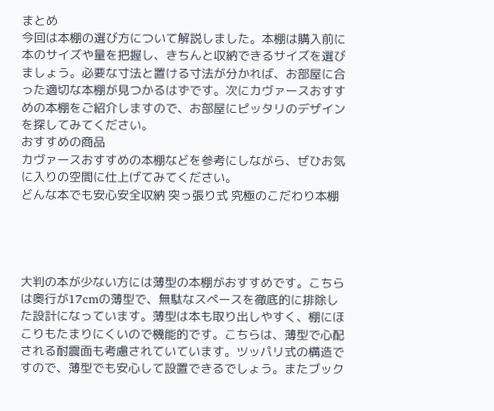まとめ
今回は本棚の選び方について解説しました。本棚は購入前に本のサイズや量を把握し、きちんと収納できるサイズを選びましょう。必要な寸法と置ける寸法が分かれば、お部屋に合った適切な本棚が見つかるはずです。次にカヴァースおすすめの本棚をご紹介しますので、お部屋にピッタリのデザインを探してみてください。
おすすめの商品
カヴァースおすすめの本棚などを参考にしながら、ぜひお気に入りの空間に仕上げてみてください。
どんな本でも安心安全収納 突っ張り式 究極のこだわり本棚




大判の本が少ない方には薄型の本棚がおすすめです。こちらは奥行が17cmの薄型で、無駄なスペースを徹底的に排除した設計になっています。薄型は本も取り出しやすく、棚にほこりもたまりにくいので機能的です。こちらは、薄型で心配される耐震面も考慮されていています。ツッパリ式の構造ですので、薄型でも安心して設置できるでしょう。またブック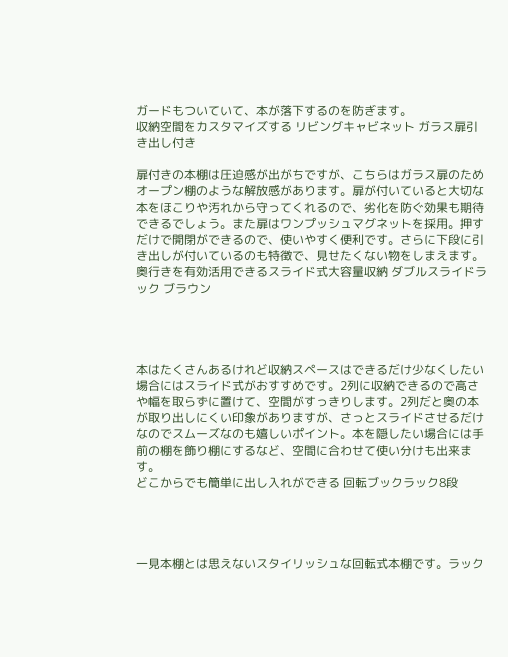ガードもついていて、本が落下するのを防ぎます。
収納空間をカスタマイズする リビングキャビネット ガラス扉引き出し付き

扉付きの本棚は圧迫感が出がちですが、こちらはガラス扉のためオープン棚のような解放感があります。扉が付いていると大切な本をほこりや汚れから守ってくれるので、劣化を防ぐ効果も期待できるでしょう。また扉はワンプッシュマグネットを採用。押すだけで開閉ができるので、使いやすく便利です。さらに下段に引き出しが付いているのも特徴で、見せたくない物をしまえます。
奥行きを有効活用できるスライド式大容量収納 ダブルスライドラック ブラウン




本はたくさんあるけれど収納スペースはできるだけ少なくしたい場合にはスライド式がおすすめです。2列に収納できるので高さや幅を取らずに置けて、空間がすっきりします。2列だと奥の本が取り出しにくい印象がありますが、さっとスライドさせるだけなのでスムーズなのも嬉しいポイント。本を隠したい場合には手前の棚を飾り棚にするなど、空間に合わせて使い分けも出来ます。
どこからでも簡単に出し入れができる 回転ブックラック8段




一見本棚とは思えないスタイリッシュな回転式本棚です。ラック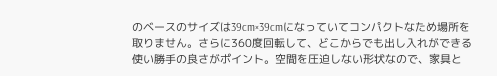のベースのサイズは39cm×39cmになっていてコンパクトなため場所を取りません。さらに360度回転して、どこからでも出し入れができる使い勝手の良さがポイント。空間を圧迫しない形状なので、家具と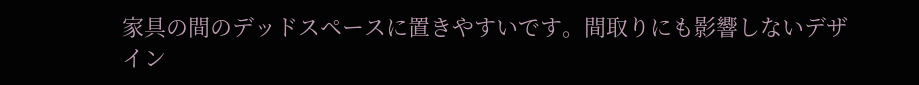家具の間のデッドスペースに置きやすいです。間取りにも影響しないデザイン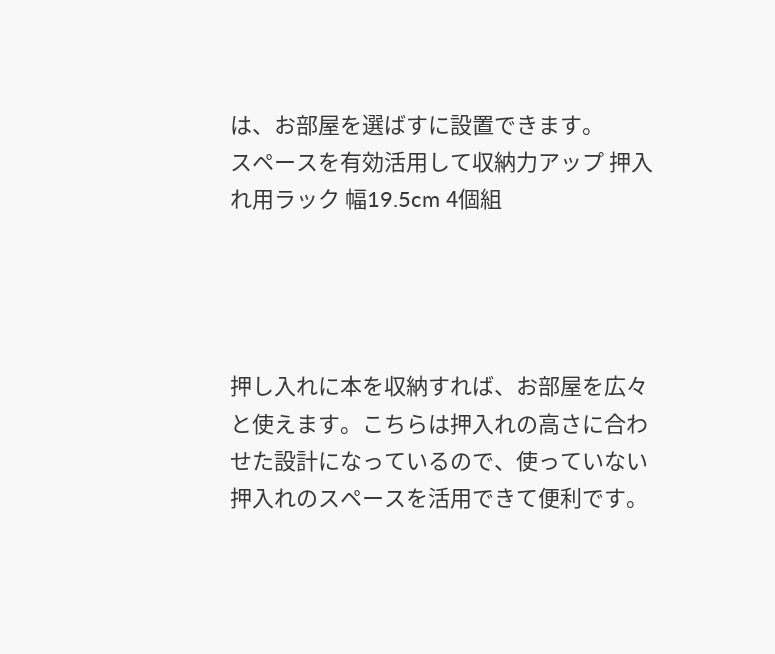は、お部屋を選ばすに設置できます。
スペースを有効活用して収納力アップ 押入れ用ラック 幅19.5cm 4個組




押し入れに本を収納すれば、お部屋を広々と使えます。こちらは押入れの高さに合わせた設計になっているので、使っていない押入れのスペースを活用できて便利です。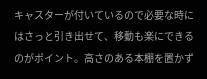キャスターが付いているので必要な時にはさっと引き出せて、移動も楽にできるのがポイント。高さのある本棚を置かず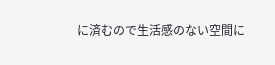に済むので生活感のない空間に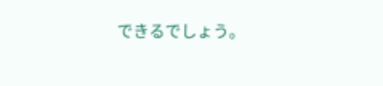できるでしょう。